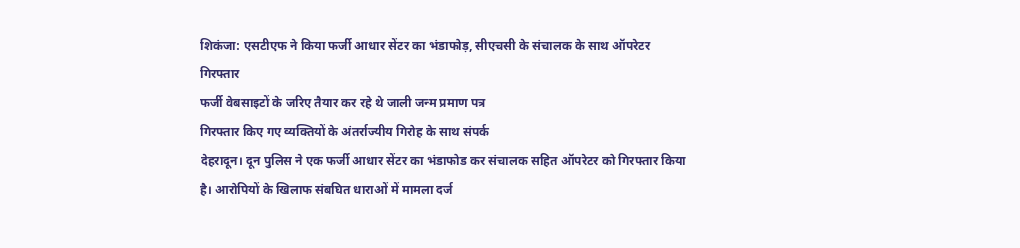शिकंजा: एसटीएफ ने किया फर्जी आधार सेंटर का भंडाफोड़, सीएचसी के संचालक के साथ ऑपरेटर गिरफ्तार
फर्जी वेबसाइटों के जरिए तैयार कर रहे थे जाली जन्म प्रमाण पत्र
गिरफ्तार किए गए व्यक्तियों के अंतर्राज्यीय गिरोह के साथ संपर्क
देहरादून। दून पुलिस ने एक फर्जी आधार सेंटर का भंडाफोड कर संचालक सहित ऑपरेटर को गिरफ्तार किया है। आरोपियों के खिलाफ संबघित धाराओं में मामला दर्ज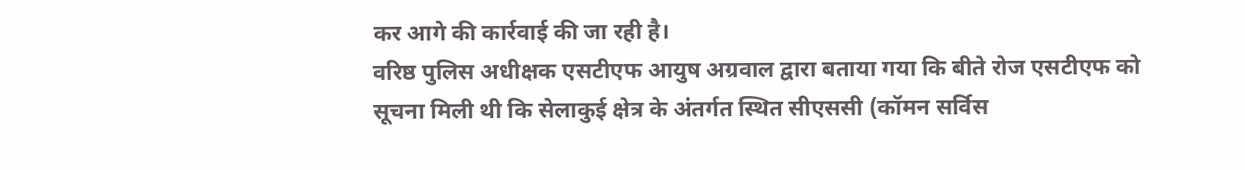कर आगे की कार्रवाई की जा रही है।
वरिष्ठ पुलिस अधीक्षक एसटीएफ आयुष अग्रवाल द्वारा बताया गया कि बीते रोज एसटीएफ को सूचना मिली थी कि सेलाकुई क्षेत्र के अंतर्गत स्थित सीएससी (कॉमन सर्विस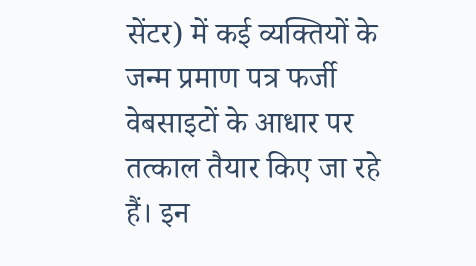सेंटर) में कई व्यक्तियों के जन्म प्रमाण पत्र फर्जी वेबसाइटों के आधार पर तत्काल तैयार किए जा रहे हैं। इन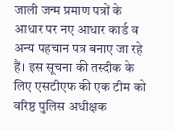जाली जन्म प्रमाण पत्रों के आधार पर नए आधार कार्ड व अन्य पहचान पत्र बनाए जा रहे हैं। इस सूचना की तस्दीक के लिए एसटीएफ की एक टीम को वरिष्ठ पुलिस अधीक्षक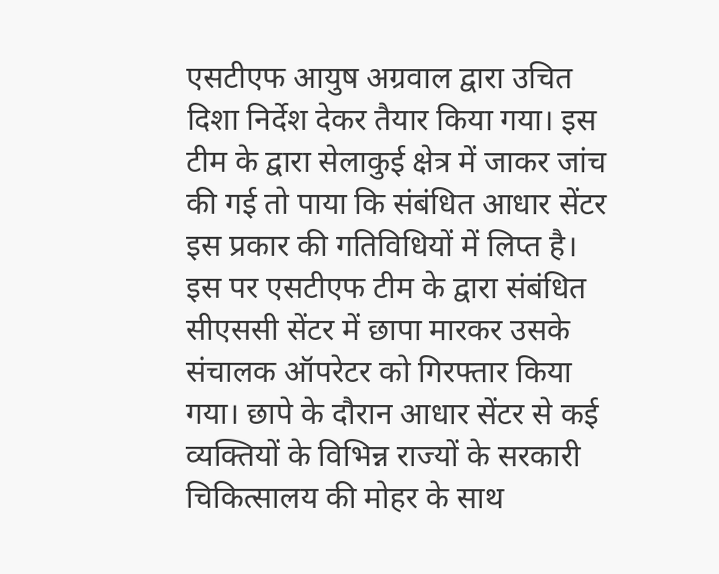एसटीएफ आयुष अग्रवाल द्वारा उचित दिशा निर्देश देकर तैयार किया गया। इस टीम के द्वारा सेलाकुई क्षेत्र में जाकर जांच की गई तो पाया कि संबंधित आधार सेंटर इस प्रकार की गतिविधियों में लिप्त है। इस पर एसटीएफ टीम के द्वारा संबंधित सीएससी सेंटर में छापा मारकर उसके संचालक ऑपरेटर को गिरफ्तार किया गया। छापे के दौरान आधार सेंटर से कई व्यक्तियों के विभिन्न राज्यों के सरकारी चिकित्सालय की मोहर के साथ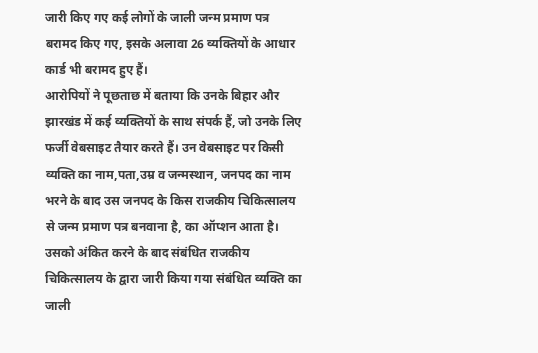जारी किए गए कई लोगों के जाली जन्म प्रमाण पत्र बरामद किए गए, इसके अलावा 26 व्यक्तियों के आधार कार्ड भी बरामद हुए हैं।
आरोपियों ने पूछताछ में बताया कि उनके बिहार और झारखंड में कई व्यक्तियों के साथ संपर्क हैं, जो उनके लिए फर्जी वेबसाइट तैयार करते हैं। उन वेबसाइट पर किसी व्यक्ति का नाम,पता,उम्र व जन्मस्थान, जनपद का नाम भरने के बाद उस जनपद के किस राजकीय चिकित्सालय से जन्म प्रमाण पत्र बनवाना है, का ऑप्शन आता है। उसको अंकित करने के बाद संबंधित राजकीय चिकित्सालय के द्वारा जारी किया गया संबंधित व्यक्ति का जाली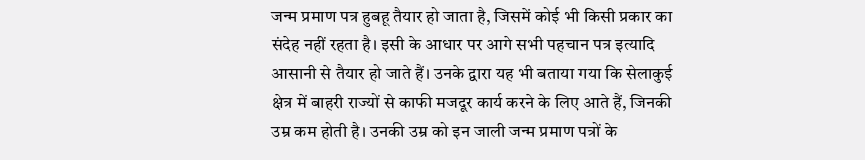जन्म प्रमाण पत्र हुबहू तैयार हो जाता है, जिसमें कोई भी किसी प्रकार का संदेह नहीं रहता है। इसी के आधार पर आगे सभी पहचान पत्र इत्यादि आसानी से तैयार हो जाते हैं। उनके द्वारा यह भी बताया गया कि सेलाकुई क्षेत्र में बाहरी राज्यों से काफी मजदूर कार्य करने के लिए आते हैं, जिनकी उम्र कम होती है। उनकी उम्र को इन जाली जन्म प्रमाण पत्रों के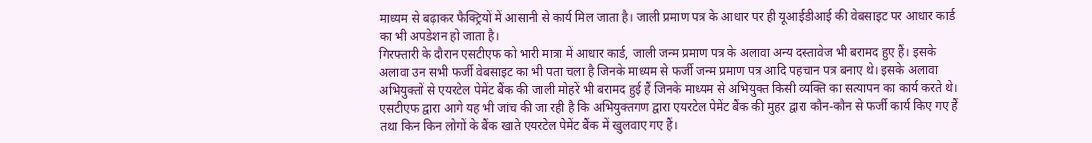माध्यम से बढ़ाकर फैक्ट्रियों में आसानी से कार्य मिल जाता है। जाली प्रमाण पत्र के आधार पर ही यूआईडीआई की वेबसाइट पर आधार कार्ड का भी अपडेशन हो जाता है।
गिरफ्तारी के दौरान एसटीएफ को भारी मात्रा में आधार कार्ड, जाली जन्म प्रमाण पत्र के अलावा अन्य दस्तावेज भी बरामद हुए हैं। इसके अलावा उन सभी फर्जी वेबसाइट का भी पता चला है जिनके माध्यम से फर्जी जन्म प्रमाण पत्र आदि पहचान पत्र बनाए थे। इसके अलावा अभियुक्तों से एयरटेल पेमेंट बैंक की जाली मोहरें भी बरामद हुई हैं जिनके माध्यम से अभियुक्त किसी व्यक्ति का सत्यापन का कार्य करते थे। एसटीएफ द्वारा आगे यह भी जांच की जा रही है कि अभियुक्तगण द्वारा एयरटेल पेमेंट बैंक की मुहर द्वारा कौन-कौन से फर्जी कार्य किए गए हैं तथा किन किन लोगों के बैंक खाते एयरटेल पेमेंट बैंक में खुलवाए गए हैं।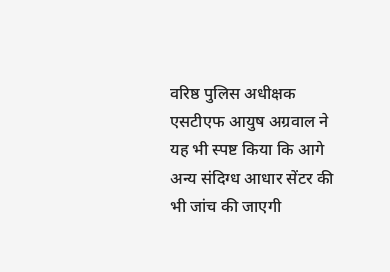वरिष्ठ पुलिस अधीक्षक एसटीएफ आयुष अग्रवाल ने यह भी स्पष्ट किया कि आगे अन्य संदिग्ध आधार सेंटर की भी जांच की जाएगी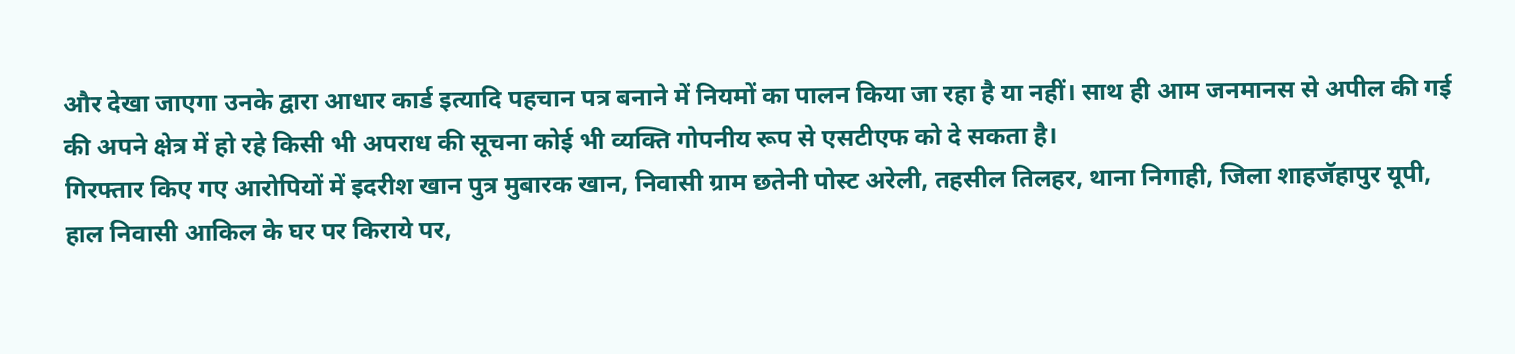और देखा जाएगा उनके द्वारा आधार कार्ड इत्यादि पहचान पत्र बनाने में नियमों का पालन किया जा रहा है या नहीं। साथ ही आम जनमानस से अपील की गई की अपने क्षेत्र में हो रहे किसी भी अपराध की सूचना कोई भी व्यक्ति गोपनीय रूप से एसटीएफ को दे सकता है।
गिरफ्तार किए गए आरोपियों में इदरीश खान पुत्र मुबारक खान, निवासी ग्राम छतेनी पोस्ट अरेली, तहसील तिलहर, थाना निगाही, जिला शाहजॅहापुर यूपी, हाल निवासी आकिल के घर पर किराये पर,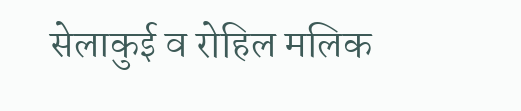सेलाकुई व रोहिल मलिक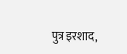पुत्र इरशाद,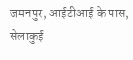जमनपुर, आईटीआई के पास, सेलाकुई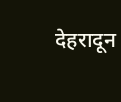देहरादून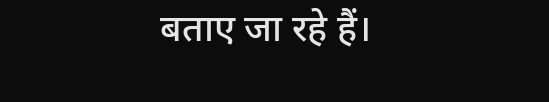बताए जा रहे हैं।